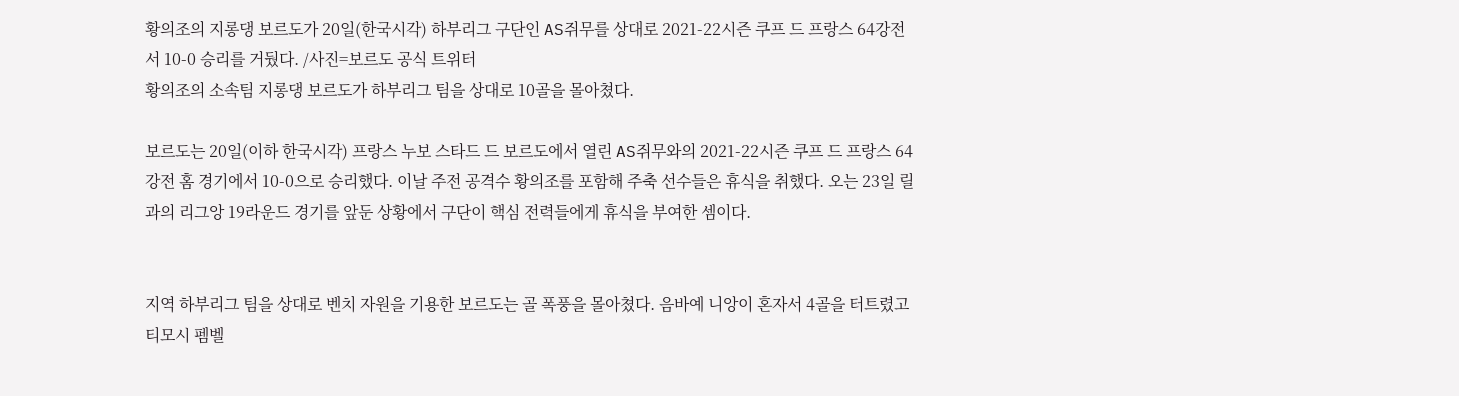황의조의 지롱댕 보르도가 20일(한국시각) 하부리그 구단인 AS쥐무를 상대로 2021-22시즌 쿠프 드 프랑스 64강전서 10-0 승리를 거뒀다. /사진=보르도 공식 트위터
황의조의 소속팀 지롱댕 보르도가 하부리그 팀을 상대로 10골을 몰아쳤다.

보르도는 20일(이하 한국시각) 프랑스 누보 스타드 드 보르도에서 열린 AS쥐무와의 2021-22시즌 쿠프 드 프랑스 64강전 홈 경기에서 10-0으로 승리했다. 이날 주전 공격수 황의조를 포함해 주축 선수들은 휴식을 취했다. 오는 23일 릴과의 리그앙 19라운드 경기를 앞둔 상황에서 구단이 핵심 전력들에게 휴식을 부여한 셈이다.


지역 하부리그 팀을 상대로 벤치 자원을 기용한 보르도는 골 폭풍을 몰아쳤다. 음바예 니앙이 혼자서 4골을 터트렸고 티모시 펨벨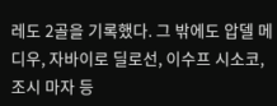레도 2골을 기록했다. 그 밖에도 압델 메디우, 자바이로 딜로선, 이수프 시소코, 조시 마자 등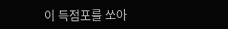이 득점포를 쏘아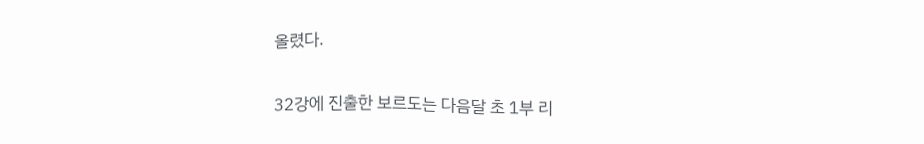올렸다.

32강에 진출한 보르도는 다음달 초 1부 리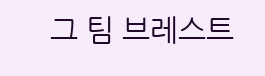그 팀 브레스트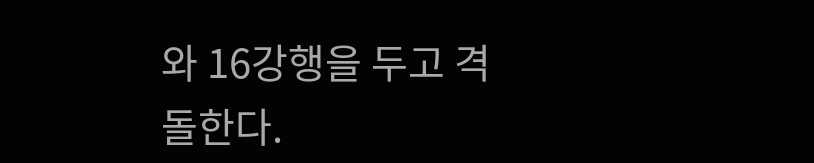와 16강행을 두고 격돌한다.